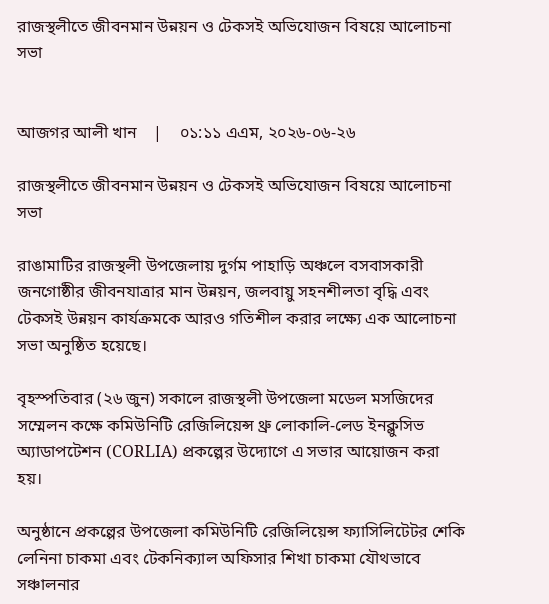রাজস্থলীতে জীবনমান উন্নয়ন ও টেকসই অভিযোজন বিষয়ে আলোচনা সভা


আজগর আলী খান    |    ০১:১১ এএম, ২০২৬-০৬-২৬

রাজস্থলীতে জীবনমান উন্নয়ন ও টেকসই অভিযোজন বিষয়ে আলোচনা সভা

রাঙামাটির রাজস্থলী উপজেলায় দুর্গম পাহাড়ি অঞ্চলে বসবাসকারী জনগোষ্ঠীর জীবনযাত্রার মান উন্নয়ন, জলবায়ু সহনশীলতা বৃদ্ধি এবং টেকসই উন্নয়ন কার্যক্রমকে আরও গতিশীল করার লক্ষ্যে এক আলোচনা সভা অনুষ্ঠিত হয়েছে।

বৃহস্পতিবার (২৬ জুন) সকালে রাজস্থলী উপজেলা মডেল মসজিদের সম্মেলন কক্ষে কমিউনিটি রেজিলিয়েন্স থ্রু লোকালি-লেড ইনক্লুসিভ অ্যাডাপটেশন (CORLIA) প্রকল্পের উদ্যোগে এ সভার আয়োজন করা হয়।

অনুষ্ঠানে প্রকল্পের উপজেলা কমিউনিটি রেজিলিয়েন্স ফ্যাসিলিটেটর শেকি লেনিনা চাকমা এবং টেকনিক্যাল অফিসার শিখা চাকমা যৌথভাবে সঞ্চালনার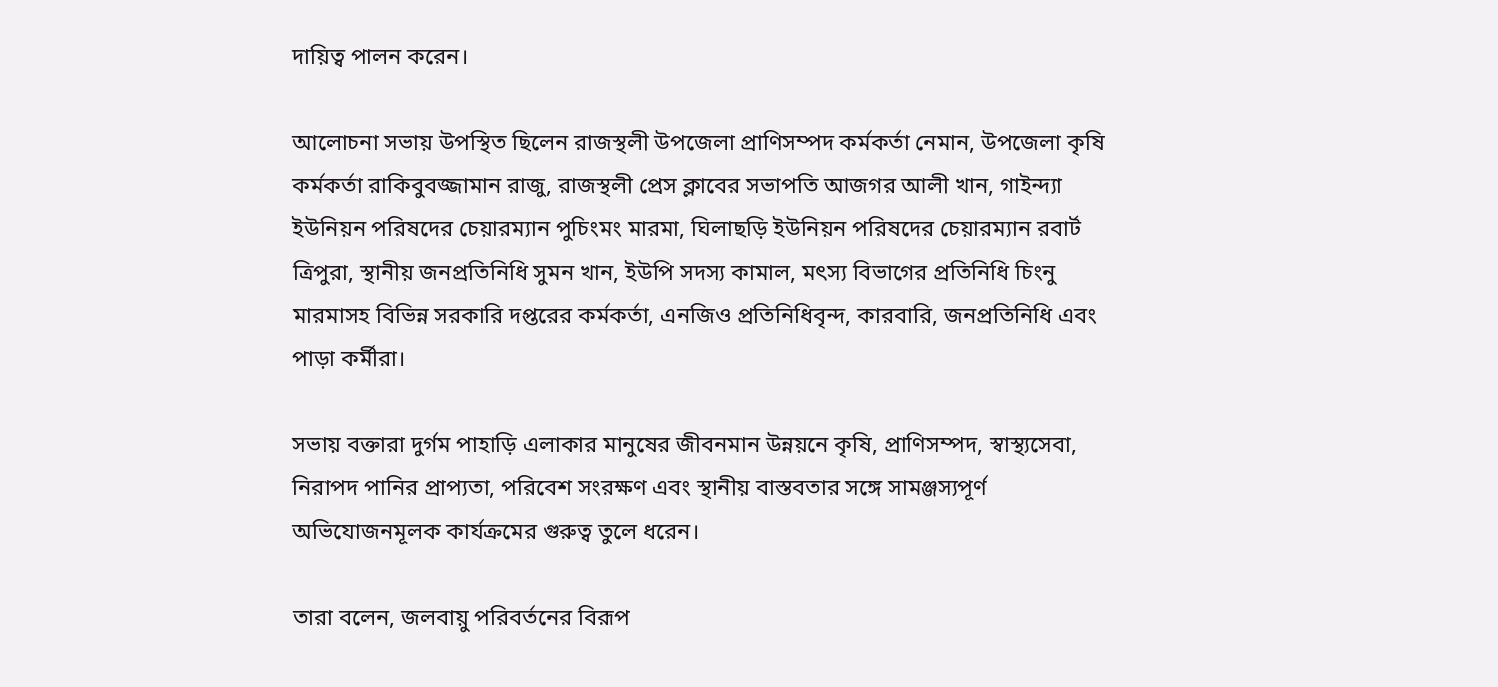দায়িত্ব পালন করেন।

আলোচনা সভায় উপস্থিত ছিলেন রাজস্থলী উপজেলা প্রাণিসম্পদ কর্মকর্তা নেমান, উপজেলা কৃষি কর্মকর্তা রাকিবুবজ্জামান রাজু, রাজস্থলী প্রেস ক্লাবের সভাপতি আজগর আলী খান, গাইন্দ্যা ইউনিয়ন পরিষদের চেয়ারম্যান পুচিংমং মারমা, ঘিলাছড়ি ইউনিয়ন পরিষদের চেয়ারম্যান রবার্ট ত্রিপুরা, স্থানীয় জনপ্রতিনিধি সুমন খান, ইউপি সদস্য কামাল, মৎস্য বিভাগের প্রতিনিধি চিংনু মারমাসহ বিভিন্ন সরকারি দপ্তরের কর্মকর্তা, এনজিও প্রতিনিধিবৃন্দ, কারবারি, জনপ্রতিনিধি এবং পাড়া কর্মীরা।

সভায় বক্তারা দুর্গম পাহাড়ি এলাকার মানুষের জীবনমান উন্নয়নে কৃষি, প্রাণিসম্পদ, স্বাস্থ্যসেবা, নিরাপদ পানির প্রাপ্যতা, পরিবেশ সংরক্ষণ এবং স্থানীয় বাস্তবতার সঙ্গে সামঞ্জস্যপূর্ণ অভিযোজনমূলক কার্যক্রমের গুরুত্ব তুলে ধরেন।

তারা বলেন, জলবায়ু পরিবর্তনের বিরূপ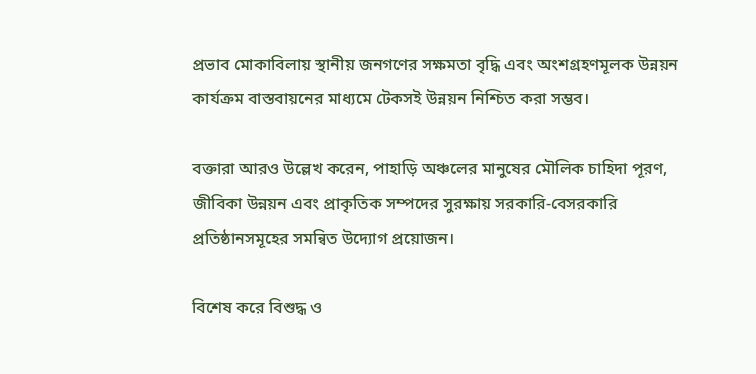প্রভাব মোকাবিলায় স্থানীয় জনগণের সক্ষমতা বৃদ্ধি এবং অংশগ্রহণমূলক উন্নয়ন কার্যক্রম বাস্তবায়নের মাধ্যমে টেকসই উন্নয়ন নিশ্চিত করা সম্ভব।

বক্তারা আরও উল্লেখ করেন, পাহাড়ি অঞ্চলের মানুষের মৌলিক চাহিদা পূরণ, জীবিকা উন্নয়ন এবং প্রাকৃতিক সম্পদের সুরক্ষায় সরকারি-বেসরকারি প্রতিষ্ঠানসমূহের সমন্বিত উদ্যোগ প্রয়োজন।

বিশেষ করে বিশুদ্ধ ও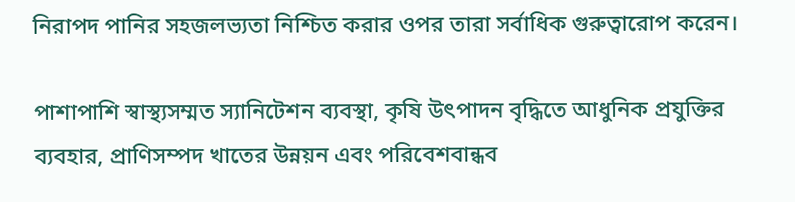নিরাপদ পানির সহজলভ্যতা নিশ্চিত করার ওপর তারা সর্বাধিক গুরুত্বারোপ করেন।

পাশাপাশি স্বাস্থ্যসম্মত স্যানিটেশন ব্যবস্থা, কৃষি উৎপাদন বৃদ্ধিতে আধুনিক প্রযুক্তির ব্যবহার, প্রাণিসম্পদ খাতের উন্নয়ন এবং পরিবেশবান্ধব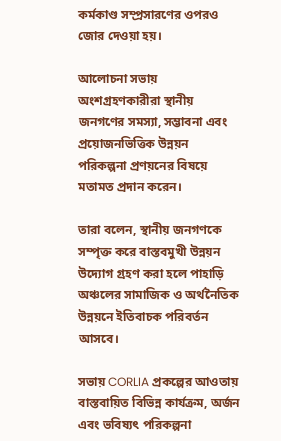কর্মকাণ্ড সম্প্রসারণের ওপরও জোর দেওয়া হয়।

আলোচনা সভায় অংশগ্রহণকারীরা স্থানীয় জনগণের সমস্যা, সম্ভাবনা এবং প্রয়োজনভিত্তিক উন্নয়ন পরিকল্পনা প্রণয়নের বিষয়ে মতামত প্রদান করেন।

তারা বলেন, স্থানীয় জনগণকে সম্পৃক্ত করে বাস্তবমুখী উন্নয়ন উদ্যোগ গ্রহণ করা হলে পাহাড়ি অঞ্চলের সামাজিক ও অর্থনৈতিক উন্নয়নে ইতিবাচক পরিবর্তন আসবে।

সভায় CORLIA প্রকল্পের আওতায় বাস্তবায়িত বিভিন্ন কার্যক্রম, অর্জন এবং ভবিষ্যৎ পরিকল্পনা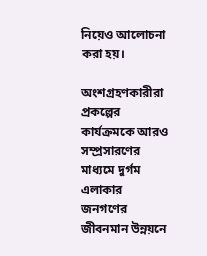নিয়েও আলোচনা করা হয়।

অংশগ্রহণকারীরা প্রকল্পের কার্যক্রমকে আরও সম্প্রসারণের মাধ্যমে দুর্গম এলাকার জনগণের জীবনমান উন্নয়নে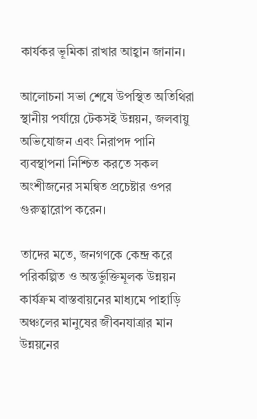কার্যকর ভূমিকা রাখার আহ্বান জানান।

আলোচনা সভা শেষে উপস্থিত অতিথিরা স্থানীয় পর্যায়ে টেকসই উন্নয়ন, জলবায়ু অভিযোজন এবং নিরাপদ পানি ব্যবস্থাপনা নিশ্চিত করতে সকল অংশীজনের সমন্বিত প্রচেষ্টার ওপর গুরুত্বারোপ করেন।

তাদের মতে, জনগণকে কেন্দ্র করে পরিকল্পিত ও অন্তর্ভুক্তিমূলক উন্নয়ন কার্যক্রম বাস্তবায়নের মাধ্যমে পাহাড়ি অঞ্চলের মানুষের জীবনযাত্রার মান উন্নয়নের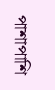পাশাপাশি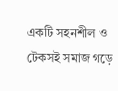একটি সহনশীল ও টেকসই সমাজ গড়ে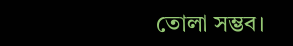তোলা সম্ভব।